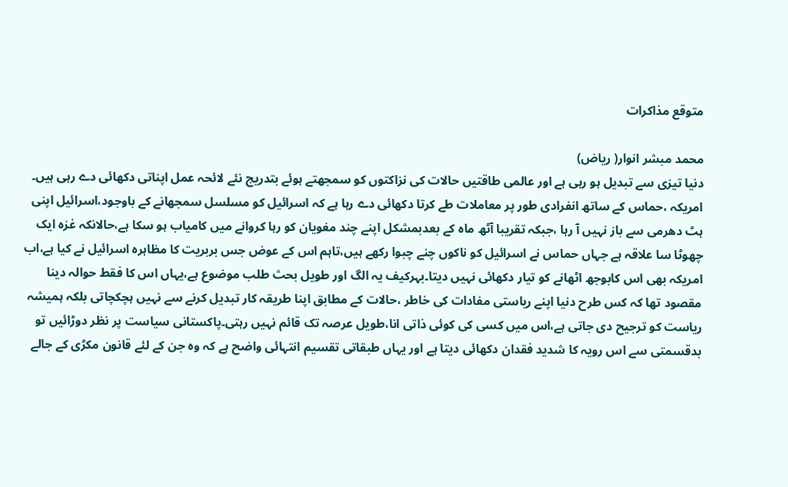متوقع مذاکرات

محمد مبشر انوار( ریاض)
دنیا تیزی سے تبدیل ہو رہی ہے اور عالمی طاقتیں حالات کی نزاکتوں کو سمجھتے ہوئے بتدریج نئے لائحہ عمل اپناتی دکھائی دے رہی ہیں۔ امریکہ ،حماس کے ساتھ انفرادی طور پر معاملات طے کرتا دکھائی دے رہا ہے کہ اسرائیل کو مسلسل سمجھانے کے باوجود،اسرائیل اپنی ہٹ دھرمی سے باز نہیں آ رہا ،جبکہ تقریبا آٹھ ماہ کے بعدبمشکل اپنے چند مغویان کو رہا کروانے میں کامیاب ہو سکا ہے،حالانکہ غزہ ایک چھوٹا سا علاقہ ہے جہاں حماس نے اسرائیل کو ناکوں چنے چبوا رکھے ہیں،تاہم اس کے عوض جس بربریت کا مظاہرہ اسرائیل نے کیا ہے،اب امریکہ بھی اس کابوجھ اٹھانے کو تیار دکھائی نہیں دیتا۔بہرکیف یہ الگ اور طویل بحث طلب موضوع ہے،یہاں اس کا فقط حوالہ دینا مقصود تھا کہ کس طرح دنیا اپنے ریاستی مفادات کی خاطر ،حالات کے مطابق اپنا طریقہ کار تبدیل کرنے سے نہیں ہچکچاتی بلکہ ہمیشہ ریاست کو ترجیح دی جاتی ہے،اس میں کسی کی کوئی ذاتی انا،طویل عرصہ تک قائم نہیں رہتی۔پاکستانی سیاست پر نظر دوڑائیں تو بدقسمتی سے اس رویہ کا شدید فقدان دکھائی دیتا ہے اور یہاں طبقاتی تقسیم انتہائی واضح ہے کہ وہ جن کے لئے قانون مکڑی کے جالے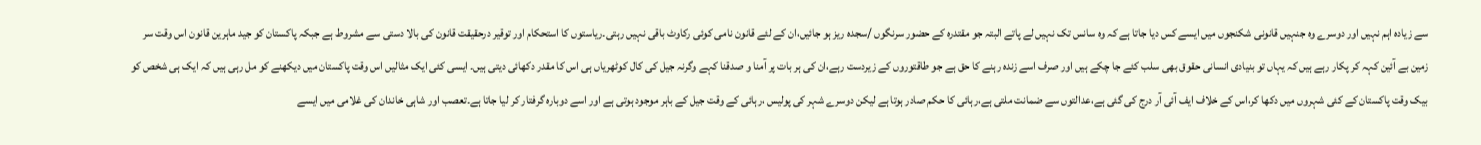سے زیادہ اہم نہیں اور دوسرے وہ جنہیں قانونی شکنجوں میں ایسے کس دیا جاتا ہے کہ وہ سانس تک نہیں لے پاتے البتہ جو مقتدرہ کے حضور سرنگوں /سجدہ ریز ہو جائیں،ان کے لئے قانون نامی کوئی رکاوٹ باقی نہیں رہتی۔ریاستوں کا استحکام اور توقیر درحقیقت قانون کی بالا دستی سے مشروط ہے جبکہ پاکستان کو جید ماہرین قانون اس وقت سر زمین بے آئین کہہ کر پکار رہے ہیں کہ یہاں تو بنیادی انسانی حقوق بھی سلب کئے جا چکے ہیں اور صرف اسے زندہ رہنے کا حق ہے جو طاقتوروں کے زیردست رہے،ان کی ہر بات پر آمنا و صدقنا کہے وگرنہ جیل کی کال کوٹھریاں ہی اس کا مقدر دکھائی دیتی ہیں۔ ایسی کئی ایک مثالیں اس وقت پاکستان میں دیکھنے کو مل رہی ہیں کہ ایک ہی شخص کو بیک وقت پاکستان کے کئی شہروں میں دکھا کر،اس کے خلاف ایف آئی آر درج کی گئی ہے،عدالتوں سے ضمانت ملتی ہے،رہائی کا حکم صادر ہوتا ہے لیکن دوسرے شہر کی پولیس ،رہائی کے وقت جیل کے باہر موجود ہوتی ہے اور اسے دوبارہ گرفتار کر لیا جاتا ہے۔تعصب اور شاہی خاندان کی غلامی میں ایسے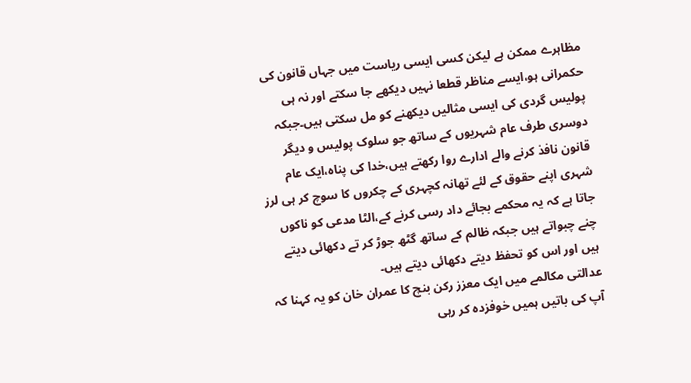مظاہرے ممکن ہے لیکن کسی ایسی ریاست میں جہاں قانون کی حکمرانی ہو،ایسے مناظر قطعا نہیں دیکھے جا سکتے اور نہ ہی پولیس گردی کی ایسی مثالیں دیکھنے کو مل سکتی ہیں۔جبکہ دوسری طرف عام شہریوں کے ساتھ جو سلوک پولیس و دیگر قانون نافذ کرنے والے ادارے روا رکھتے ہیں،خدا کی پناہ،ایک عام شہری اپنے حقوق کے لئے تھانہ کچہری کے چکروں کا سوچ کر ہی لرز جاتا ہے کہ یہ محکمے بجائے داد رسی کرنے کے،الٹا مدعی کو ناکوں چنے چبواتے ہیں جبکہ ظالم کے ساتھ گٹھ جوڑ کر تے دکھائی دیتے ہیں اور اس کو تحفظ دیتے دکھائی دیتے ہیں۔
عدالتی مکالمے میں ایک معزز رکن بنچ کا عمران خان کو یہ کہنا کہ آپ کی باتیں ہمیں خوفزدہ کر رہی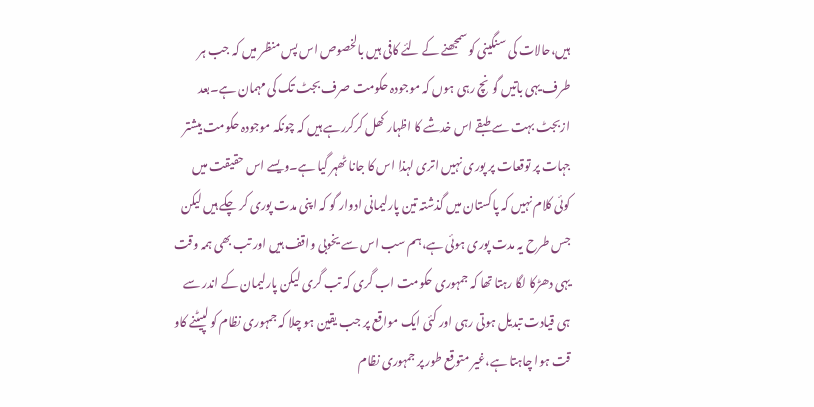ہیں،حالات کی سنگینی کو سمجھنے کے لئے کافی ہیں بالخصوص اس پس منظر میں کہ جب ہر طرف یہی باتیں گونچ رہی ہوں کہ موجودہ حکومت صرف بجٹ تک کی مہمان ہے۔بعد ازبجٹ بہت سے طبقے اس خدشے کا اظہار کھل کرکررہے ہیں کہ چونکہ موجودہ حکومت بیشتر جہات پر توقعات پر پوری نہیں اتری لہذا اس کا جانا ٹھہر گیا ہے۔ویسے اس حقیقت میں کوئی کلام نہیں کہ پاکستان میں گذشتہ تین پارلیمانی ادوار گو کہ اپنی مدت پوری کر چکے ہیں لیکن جس طرح یہ مدت پوری ہوئی ہے،ہم سب اس سے یخوبی واقف ہیں اور تب بھی ہمہ وقت یہی دھڑکا لگا رہتا تھا کہ جمہوری حکومت اب گری کہ تب گری لیکن پارلیمان کے اندر سے ہی قیادت تبدیل ہوتی رہی اور کئی ایک مواقع پر جب یقین ہو چلا کہ جمہوری نظام کو لپیٹنے کاو قت ہوا چاہتا ہے،غیر متوقع طور پر جمہوری نظام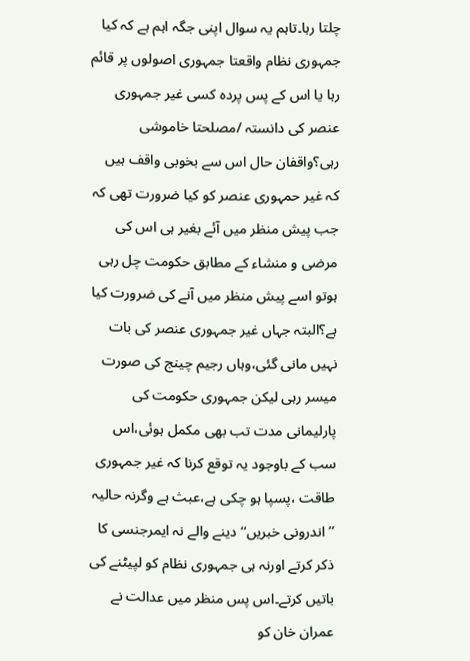چلتا رہا۔تاہم یہ سوال اپنی جگہ اہم ہے کہ کیا جمہوری نظام واقعتا جمہوری اصولوں پر قائم رہا یا اس کے پس پردہ کسی غیر جمہوری عنصر کی دانستہ /مصلحتا خاموشی رہی؟واقفان حال اس سے بخوبی واقف ہیں کہ غیر حمہوری عنصر کو کیا ضرورت تھی کہ جب پیش منظر میں آئے بغیر ہی اس کی مرضی و منشاء کے مطابق حکومت چل رہی ہوتو اسے پیش منظر میں آنے کی ضرورت کیا ہے؟البتہ جہاں غیر جمہوری عنصر کی بات نہیں مانی گئی،وہاں رجیم چینج کی صورت میسر رہی لیکن جمہوری حکومت کی پارلیمانی مدت تب بھی مکمل ہوئی،اس سب کے باوجود یہ توقع کرنا کہ غیر جمہوری طاقت ،پسپا ہو چکی ہے،عبث ہے وگرنہ حالیہ ’’ اندرونی خبریں‘‘ دینے والے نہ ایمرجنسی کا ذکر کرتے اورنہ ہی جمہوری نظام کو لپیٹنے کی باتیں کرتے۔اس پس منظر میں عدالت نے عمران خان کو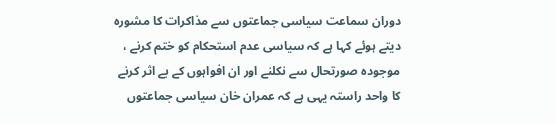دوران سماعت سیاسی جماعتوں سے مذاکرات کا مشورہ دیتے ہوئے کہا ہے کہ سیاسی عدم استحکام کو ختم کرنے ، موجودہ صورتحال سے نکلنے اور ان افواہوں کے بے اثر کرنے کا واحد راستہ یہی ہے کہ عمران خان سیاسی جماعتوں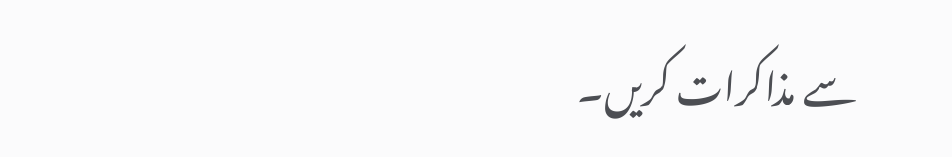سے مذاکرات کریں۔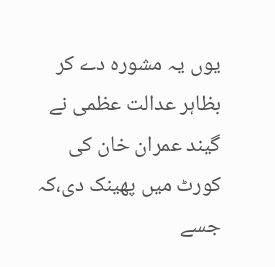یوں یہ مشورہ دے کر بظاہر عدالت عظمی نے گیند عمران خان کی کورٹ میں پھینک دی،کہ جسے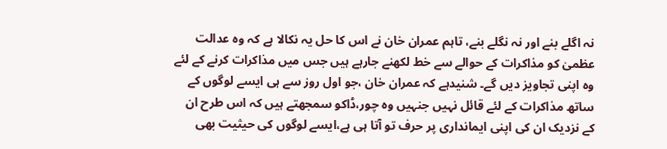نہ اگلے بنے اور نہ نگلے بنے، تاہم عمران خان نے اس کا حل یہ نکالا ہے کہ وہ عدالت عظمیٰ کو مذاکرات کے حوالے سے خط لکھنے جارہے ہیں جس میں مذاکرات کرنے کے لئے وہ اپنی تجاویز دیں گے۔ شنیدہے کہ عمران خان ،جو اول روز سے ہی ایسے لوگوں کے ساتھ مذاکرات کے لئے قائل نہیں جنہیں وہ چور،ڈاکو سمجھتے ہیں کہ اس طرح ان کے نزدیک ان کی اپنی ایمانداری پر حرف تو آتا ہی ہے،ایسے لوگوں کی حیثیت بھی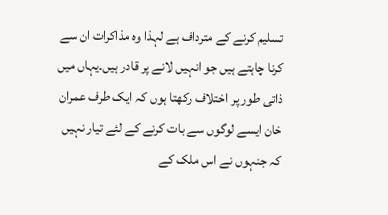تسلیم کرنے کے مترداف ہے لہذا وہ مذاکرات ان سے کرنا چاہتے ہیں جو انہیں لانے پر قادر ہیں۔یہاں میں ذاتی طور پر اختلاف رکھتا ہوں کہ ایک طرف عمران خان ایسے لوگوں سے بات کرنے کے لئے تیار نہیں کہ جنہوں نے اس ملک کے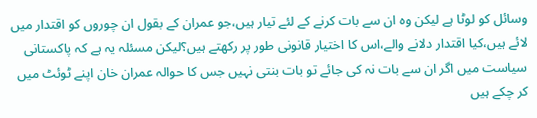وسائل کو لوٹا ہے لیکن وہ ان سے بات کرنے کے لئے تیار ہیں،جو عمران کے بقول ان چوروں کو اقتدار میں لائے ہیں،کیا اقتدار دلانے والے،اس کا اختیار قانونی طور پر رکھتے ہیں؟لیکن مسئلہ یہ ہے کہ پاکستانی سیاست میں اگر ان سے بات نہ کی جائے تو بات بنتی نہیں جس کا حوالہ عمران خان اپنے ٹوئٹ میں کر چکے ہیں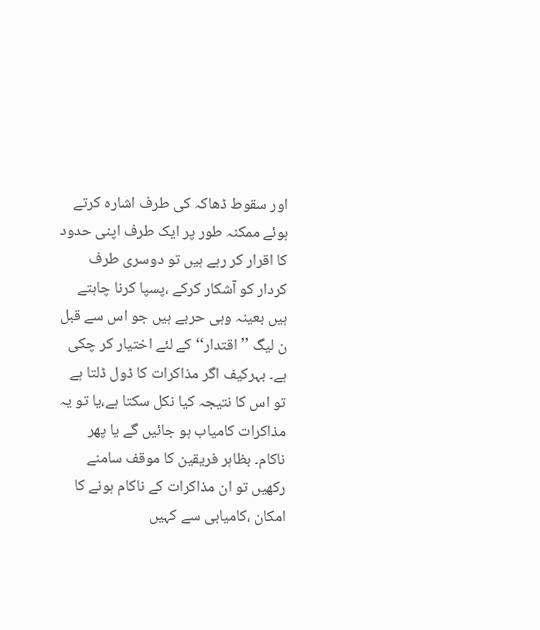اور سقوط ڈھاکہ کی طرف اشارہ کرتے ہوئے ممکنہ طور پر ایک طرف اپنی حدود کا اقرار کر رہے ہیں تو دوسری طرف کردار کو آشکار کرکے ،پسپا کرنا چاہتے ہیں بعینہ وہی حربے ہیں جو اس سے قبل ن لیگ ’’ اقتدار‘‘ کے لئے اختیار کر چکی ہے۔ بہرکیف اگر مذاکرات کا ڈول ڈلتا ہے تو اس کا نتیجہ کیا نکل سکتا ہے،یا تو یہ مذاکرات کامیاب ہو جائیں گے یا پھر ناکام۔ بظاہر فریقین کا موقف سامنے رکھیں تو ان مذاکرات کے ناکام ہونے کا امکان ،کامیابی سے کہیں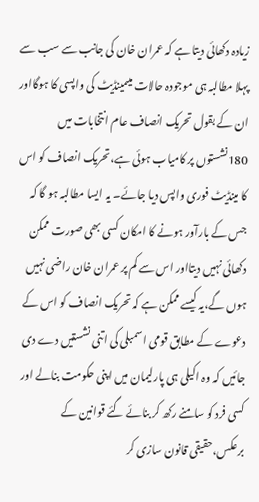زیادہ دکھائی دیتا ہے کہ عمران خان کی جانب سے سب سے پہلا مطالبہ ہی موجودہ حالات میںمینڈیٹ کی واپسی کا ہوگااور ان کے بقول تحریک انصاف عام انتخابات میں 180نشستوں پر کامیاب ہوئی ہے،تحریک انصاف کو اس کا مینڈیٹ فوری واپس دیا جائے۔ یہ ایسا مطالبہ ہو گا کہ جس کے بارآور ہونے کا امکان کسی بھی صورت ممکن دکھائی نہیں دیتااور اس سے کم پر عمران خان راضی نہیں ہوں گے،یہ کیسے ممکن ہے کہ تحریک انصاف کو اس کے دعوے کے مطابق قومی اسمبلی کی اتنی نشستیں دے دی جائیں کہ وہ اکیلی ہی پارلیمان میں اپنی حکومت بنالے اور کسی فرد کو سامنے رکھ کر بنائے گئے قوانین کے برعکس،حقیقی قانون سازی کر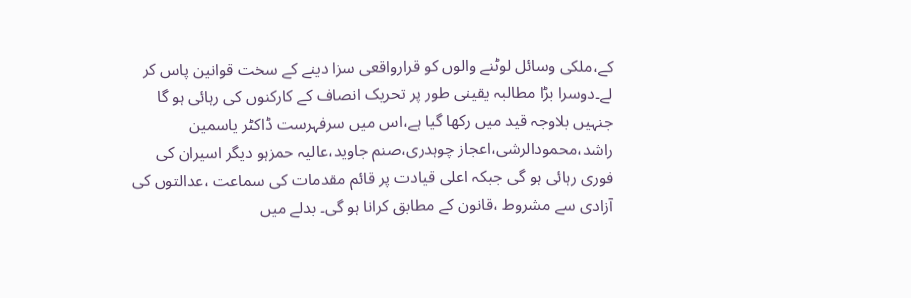کے،ملکی وسائل لوٹنے والوں کو قرارواقعی سزا دینے کے سخت قوانین پاس کر لے۔دوسرا بڑا مطالبہ یقینی طور پر تحریک انصاف کے کارکنوں کی رہائی ہو گا جنہیں بلاوجہ قید میں رکھا گیا ہے،اس میں سرفہرست ڈاکٹر یاسمین راشد،محمودالرشی،اعجاز چوہدری،صنم جاوید،عالیہ حمزہو دیگر اسیران کی فوری رہائی ہو گی جبکہ اعلی قیادت پر قائم مقدمات کی سماعت ،عدالتوں کی آزادی سے مشروط ،قانون کے مطابق کرانا ہو گی۔ بدلے میں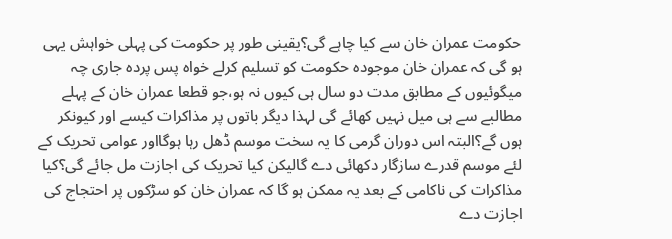حکومت عمران خان سے کیا چاہے گی؟یقینی طور پر حکومت کی پہلی خواہش یہی ہو گی کہ عمران خان موجودہ حکومت کو تسلیم کرلے خواہ پس پردہ جاری چہ میگوئیوں کے مطابق مدت دو سال ہی کیوں نہ ہو،جو قطعا عمران خان کے پہلے مطالبے سے ہی میل نہیں کھائے گی لہذا دیگر باتوں پر مذاکرات کیسے اور کیونکر ہوں گے؟البتہ اس دوران گرمی کا یہ سخت موسم ڈھل رہا ہوگااور عوامی تحریک کے لئے موسم قدرے سازگار دکھائی دے گالیکن کیا تحریک کی اجازت مل جائے گی؟کیا مذاکرات کی ناکامی کے بعد یہ ممکن ہو گا کہ عمران خان کو سڑکوں پر احتجاج کی اجازت دے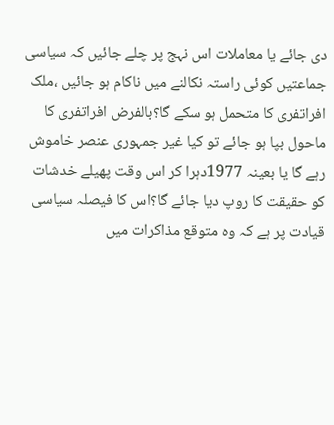دی جائے یا معاملات اس نہج پر چلے جائیں کہ سیاسی جماعتیں کوئی راستہ نکالنے میں ناکام ہو جائیں ،ملک افراتفری کا متحمل ہو سکے گا؟بالفرض افراتفری کا ماحول بپا ہو جائے تو کیا غیر جمہوری عنصر خاموش رہے گا یا بعینہ 1977دہرا کر اس وقت پھیلے خدشات کو حقیقت کا روپ دیا جائے گا؟اس کا فیصلہ سیاسی قیادت پر ہے کہ وہ متوقع مذاکرات میں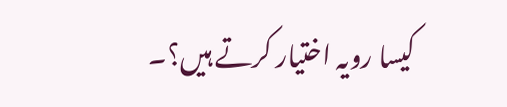کیسا رویہ اختیار کرتے ہیں؟۔